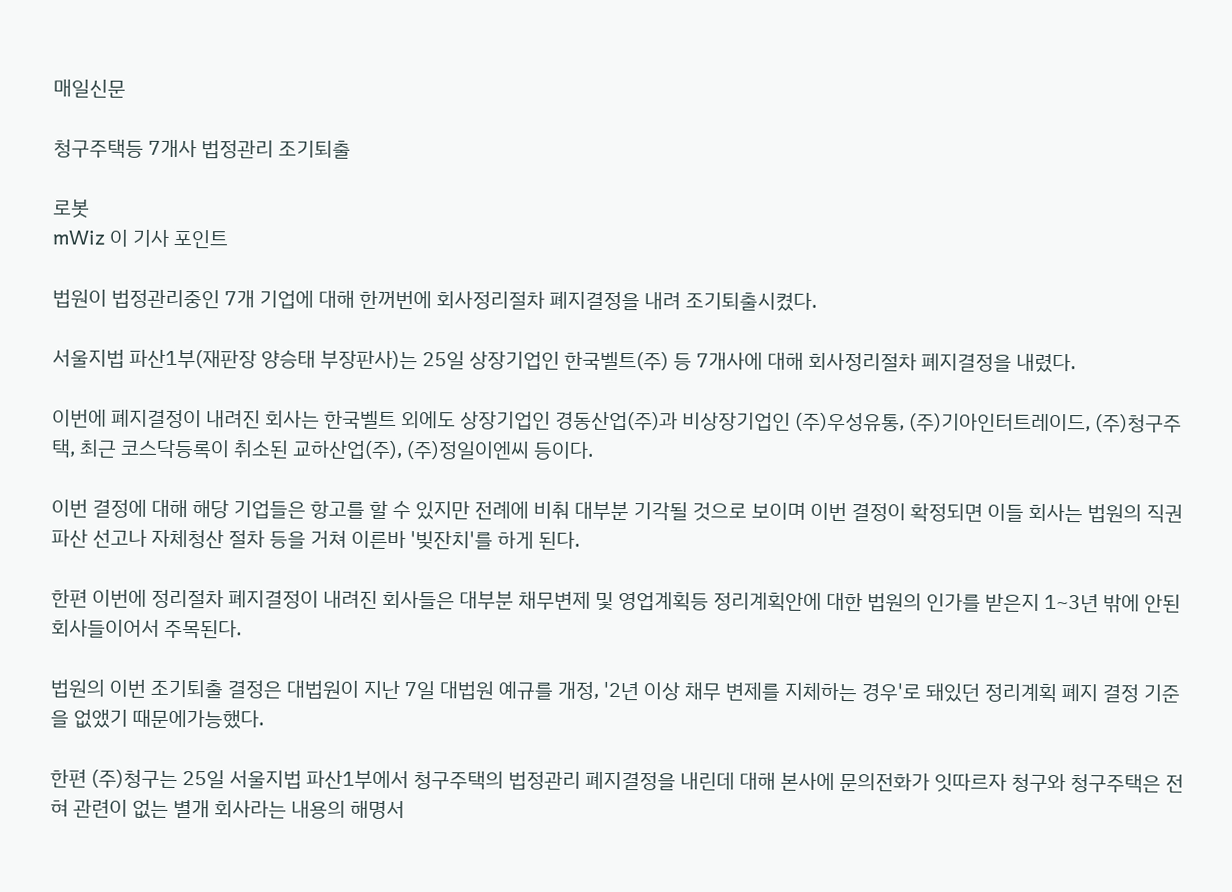매일신문

청구주택등 7개사 법정관리 조기퇴출

로봇
mWiz 이 기사 포인트

법원이 법정관리중인 7개 기업에 대해 한꺼번에 회사정리절차 폐지결정을 내려 조기퇴출시켰다.

서울지법 파산1부(재판장 양승태 부장판사)는 25일 상장기업인 한국벨트(주) 등 7개사에 대해 회사정리절차 폐지결정을 내렸다.

이번에 폐지결정이 내려진 회사는 한국벨트 외에도 상장기업인 경동산업(주)과 비상장기업인 (주)우성유통, (주)기아인터트레이드, (주)청구주택, 최근 코스닥등록이 취소된 교하산업(주), (주)정일이엔씨 등이다.

이번 결정에 대해 해당 기업들은 항고를 할 수 있지만 전례에 비춰 대부분 기각될 것으로 보이며 이번 결정이 확정되면 이들 회사는 법원의 직권파산 선고나 자체청산 절차 등을 거쳐 이른바 '빚잔치'를 하게 된다.

한편 이번에 정리절차 폐지결정이 내려진 회사들은 대부분 채무변제 및 영업계획등 정리계획안에 대한 법원의 인가를 받은지 1~3년 밖에 안된 회사들이어서 주목된다.

법원의 이번 조기퇴출 결정은 대법원이 지난 7일 대법원 예규를 개정, '2년 이상 채무 변제를 지체하는 경우'로 돼있던 정리계획 폐지 결정 기준을 없앴기 때문에가능했다.

한편 (주)청구는 25일 서울지법 파산1부에서 청구주택의 법정관리 폐지결정을 내린데 대해 본사에 문의전화가 잇따르자 청구와 청구주택은 전혀 관련이 없는 별개 회사라는 내용의 해명서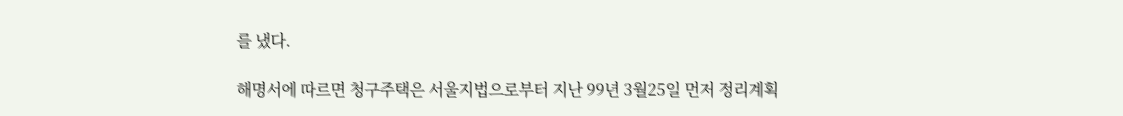를 냈다.

해명서에 따르면 청구주택은 서울지법으로부터 지난 99년 3월25일 먼저 정리계획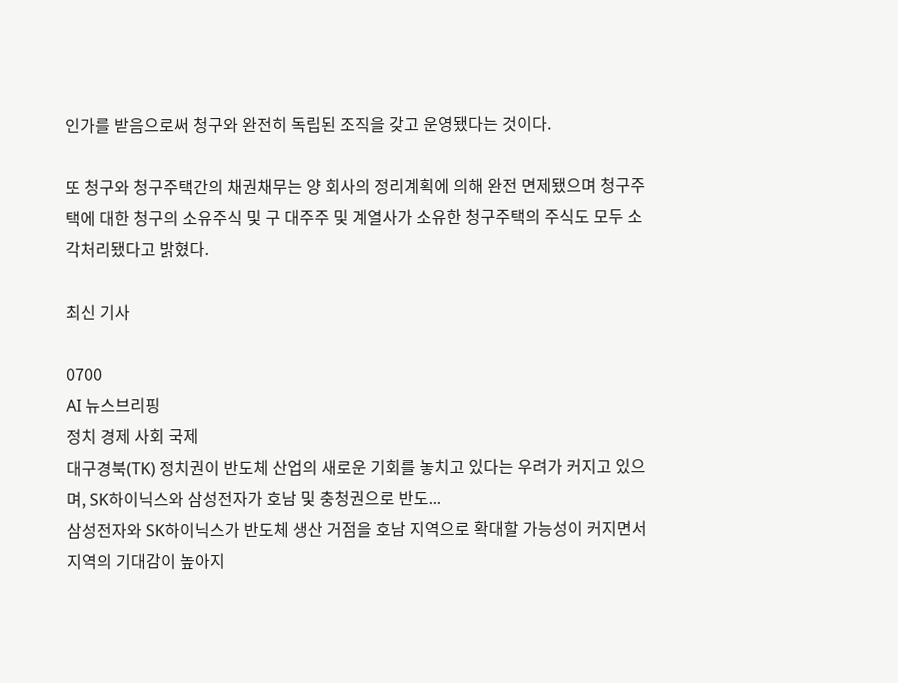인가를 받음으로써 청구와 완전히 독립된 조직을 갖고 운영됐다는 것이다.

또 청구와 청구주택간의 채권채무는 양 회사의 정리계획에 의해 완전 면제됐으며 청구주택에 대한 청구의 소유주식 및 구 대주주 및 계열사가 소유한 청구주택의 주식도 모두 소각처리됐다고 밝혔다.

최신 기사

0700
AI 뉴스브리핑
정치 경제 사회 국제
대구경북(TK) 정치권이 반도체 산업의 새로운 기회를 놓치고 있다는 우려가 커지고 있으며, SK하이닉스와 삼성전자가 호남 및 충청권으로 반도...
삼성전자와 SK하이닉스가 반도체 생산 거점을 호남 지역으로 확대할 가능성이 커지면서 지역의 기대감이 높아지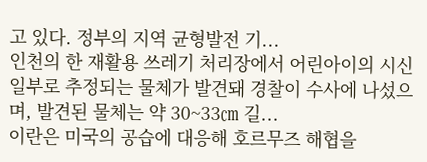고 있다. 정부의 지역 균형발전 기...
인천의 한 재활용 쓰레기 처리장에서 어린아이의 시신 일부로 추정되는 물체가 발견돼 경찰이 수사에 나섰으며, 발견된 물체는 약 30~33㎝ 길...
이란은 미국의 공습에 대응해 호르무즈 해협을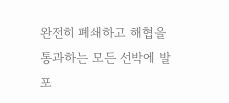완전히 폐쇄하고 해협을 통과하는 모든 선박에 발포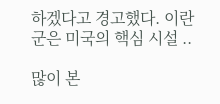하겠다고 경고했다. 이란군은 미국의 핵심 시설 ..

많이 본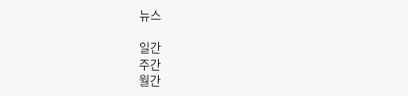뉴스

일간
주간
월간